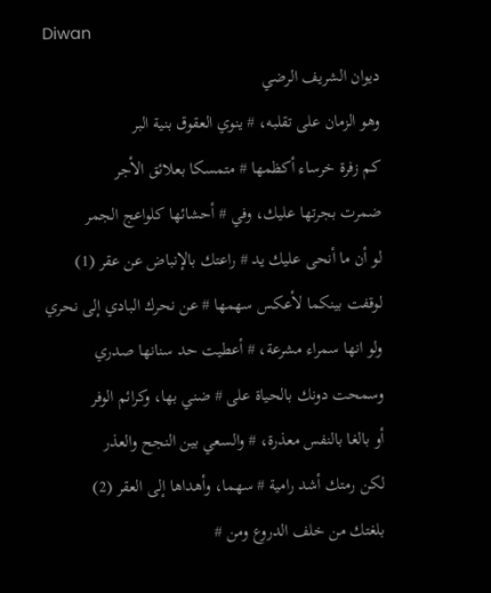Diwan
ديوان الشريف الرضي
وهو الزمان على تقلبه، # ينوي العقوق بنية البر
كم زفرة خرساء أكظمها # متمسكا بعلائق الأجر
ضمرت بجرتها عليك، وفي # أحشائها كلواعج الجمر
لو أن ما أنحى عليك يد # راعتك بالإنباض عن عقر (1)
لوقفت بينكما لأعكس سهمها # عن نحرك البادي إلى نحري
ولو انها سمراء مشرعة، # أعطيت حد سنانها صدري
وسمحت دونك بالحياة على # ضني بها، وكرائم الوفر
أو بالغا بالنفس معذرة، # والسعي بين النجح والعذر
لكن رمتك أشد رامية # سهما، وأهداها إلى العقر (2)
بلغتك من خلف الدروع ومن #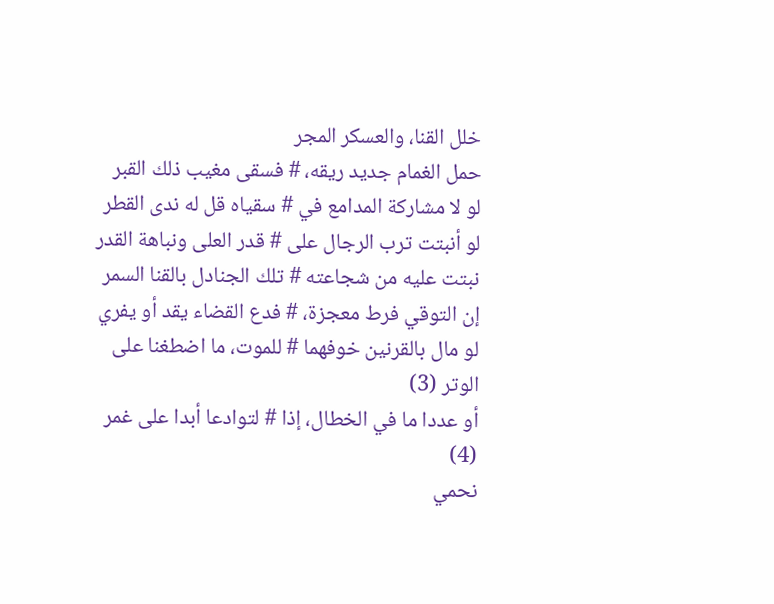خلل القنا، والعسكر المجر
حمل الغمام جديد ريقه، # فسقى مغيب ذلك القبر
لو لا مشاركة المدامع في # سقياه قل له ندى القطر
لو أنبتت ترب الرجال على # قدر العلى ونباهة القدر
نبتت عليه من شجاعته # تلك الجنادل بالقنا السمر
إن التوقي فرط معجزة، # فدع القضاء يقد أو يفري
لو مال بالقرنين خوفهما # للموت، ما اضطغنا على الوتر (3)
أو عددا ما في الخطال، إذا # لتوادعا أبدا على غمر (4)
نحمي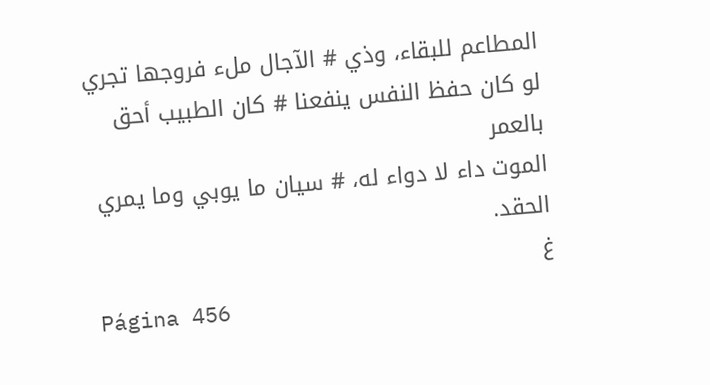المطاعم للبقاء، وذي # الآجال ملء فروجها تجري
لو كان حفظ النفس ينفعنا # كان الطبيب أحق بالعمر
الموت داء لا دواء له، # سيان ما يوبي وما يمري
الحقد.
غ
Página 456